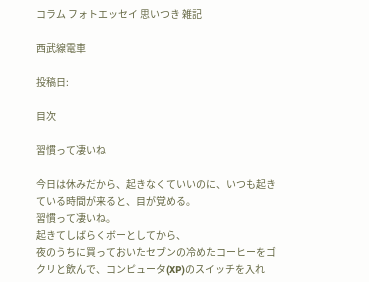コラム フォトエッセイ 思いつき 雑記

西武線電車

投稿日:

目次

習慣って凄いね

今日は休みだから、起きなくていいのに、いつも起きている時間が来ると、目が覚める。
習慣って凄いね。
起きてしばらくボーとしてから、
夜のうちに買っておいたセブンの冷めたコーヒーをゴクリと飲んで、コンピュータ(XP)のスイッチを入れ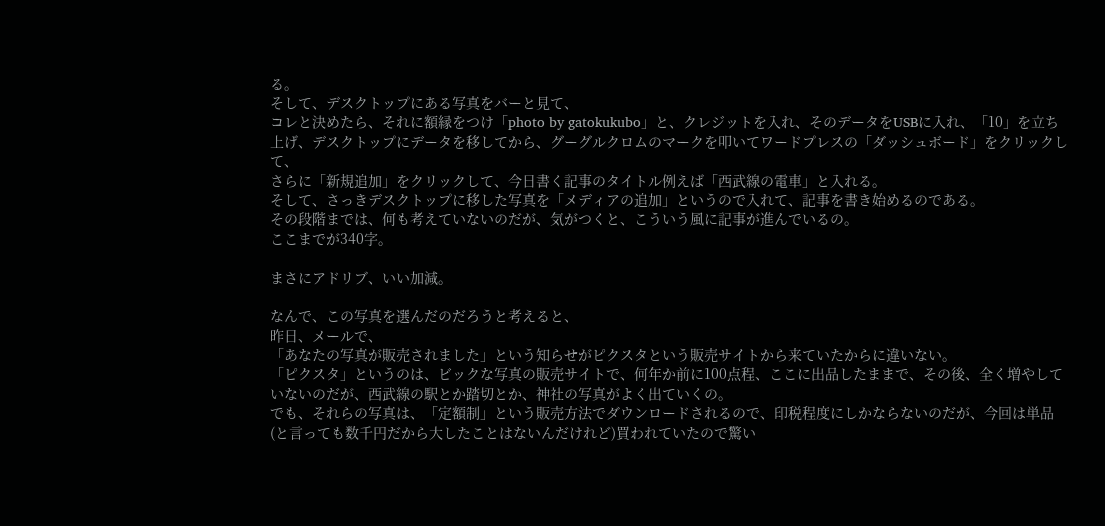る。
そして、デスクトップにある写真をバーと見て、
コレと決めたら、それに額縁をつけ「photo by gatokukubo」と、クレジットを入れ、そのデータをUSBに入れ、「10」を立ち上げ、デスクトップにデータを移してから、グーグルクロムのマークを叩いてワードプレスの「ダッシュボード」をクリックして、
さらに「新規追加」をクリックして、今日書く記事のタイトル例えば「西武線の電車」と入れる。
そして、さっきデスクトップに移した写真を「メディアの追加」というので入れて、記事を書き始めるのである。
その段階までは、何も考えていないのだが、気がつくと、こういう風に記事が進んでいるの。
ここまでが340字。

まさにアドリブ、いい加減。

なんで、この写真を選んだのだろうと考えると、
昨日、メールで、
「あなたの写真が販売されました」という知らせがピクスタという販売サイトから来ていたからに違いない。
「ピクスタ」というのは、ビックな写真の販売サイトで、何年か前に100点程、ここに出品したままで、その後、全く増やしていないのだが、西武線の駅とか踏切とか、神社の写真がよく出ていくの。
でも、それらの写真は、「定額制」という販売方法でダウンロードされるので、印税程度にしかならないのだが、今回は単品(と言っても数千円だから大したことはないんだけれど)買われていたので驚い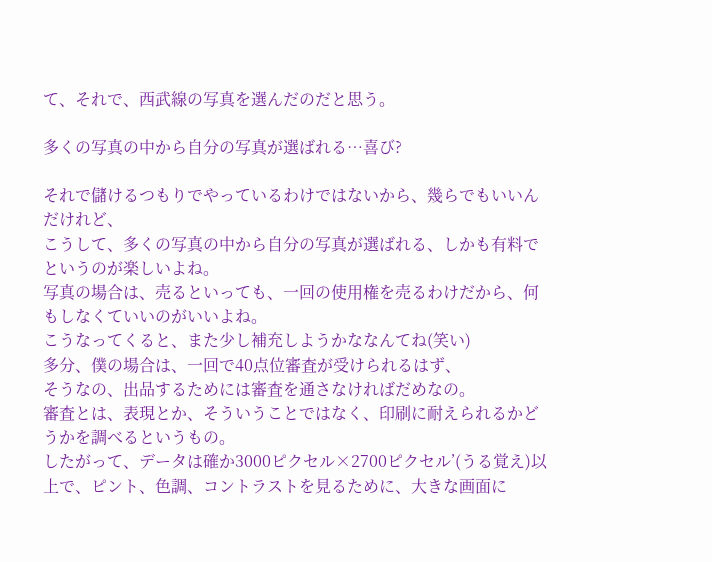て、それで、西武線の写真を選んだのだと思う。

多くの写真の中から自分の写真が選ばれる…喜び?

それで儲けるつもりでやっているわけではないから、幾らでもいいんだけれど、
こうして、多くの写真の中から自分の写真が選ばれる、しかも有料でというのが楽しいよね。
写真の場合は、売るといっても、一回の使用権を売るわけだから、何もしなくていいのがいいよね。
こうなってくると、また少し補充しようかななんてね(笑い)
多分、僕の場合は、一回で40点位審査が受けられるはず、
そうなの、出品するためには審査を通さなければだめなの。
審査とは、表現とか、そういうことではなく、印刷に耐えられるかどうかを調べるというもの。
したがって、データは確か3000ピクセル×2700ピクセル’(うる覚え)以上で、ピント、色調、コントラストを見るために、大きな画面に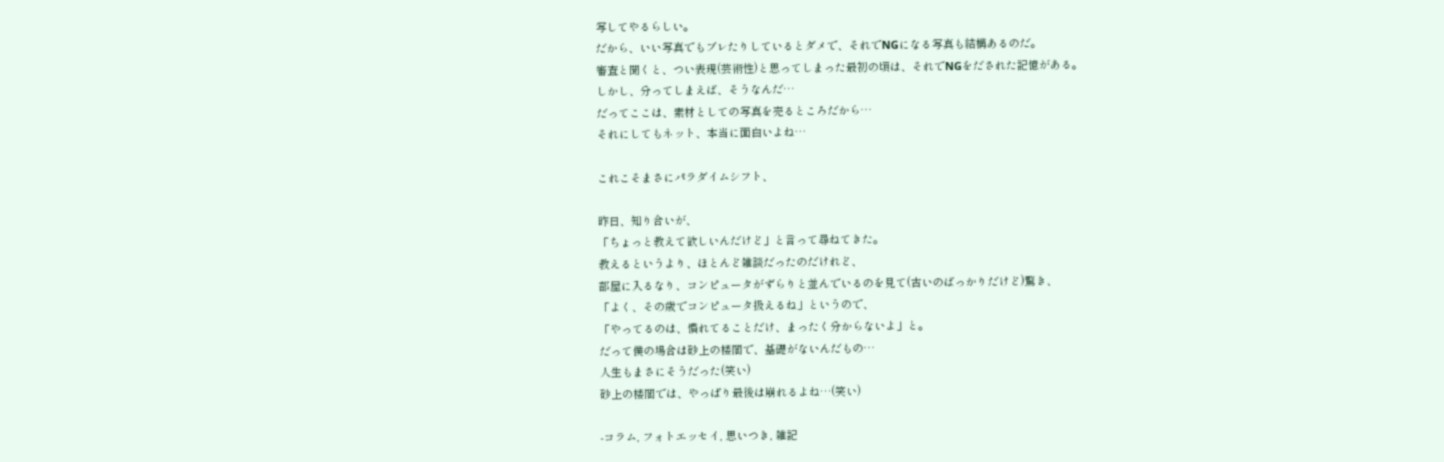写してやるらしい。
だから、いい写真でもブレたりしているとダメで、それでNGになる写真も結構あるのだ。
審査と聞くと、つい表現(芸術性)と思ってしまった最初の頃は、それでNGをだされた記憶がある。
しかし、分ってしまえば、そうなんだ…
だってここは、素材としての写真を売るところだから…
それにしてもネット、本当に面白いよね…

これこそまさにパラダイムシフト、

昨日、知り合いが、
「ちょっと教えて欲しいんだけど」と言って尋ねてきた。
教えるというより、ほとんど雑談だったのだけれど、
部屋に入るなり、コンピュータがずらりと並んでいるのを見て(古いのばっかりだけど)驚き、
「よく、その歳でコンピュータ扱えるね」というので、
「やってるのは、慣れてることだけ、まったく分からないよ」と。
だって僕の場合は砂上の楼閣で、基礎がないんだもの…
人生もまさにそうだった(笑い)
砂上の楼閣では、やっぱり最後は崩れるよね…(笑い)

-コラム, フォトエッセイ, 思いつき, 雑記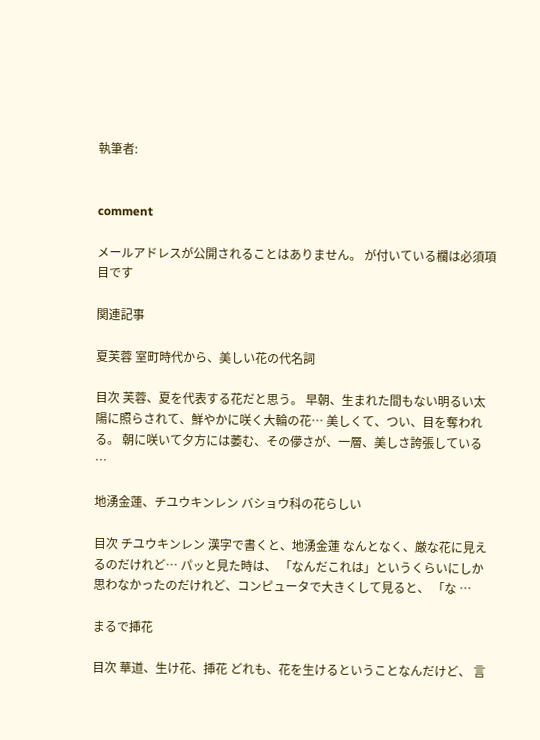執筆者:


comment

メールアドレスが公開されることはありません。 が付いている欄は必須項目です

関連記事

夏芙蓉 室町時代から、美しい花の代名詞

目次 芙蓉、夏を代表する花だと思う。 早朝、生まれた間もない明るい太陽に照らされて、鮮やかに咲く大輪の花… 美しくて、つい、目を奪われる。 朝に咲いて夕方には萎む、その儚さが、一層、美しさ誇張している …

地湧金蓮、チユウキンレン バショウ科の花らしい

目次 チユウキンレン 漢字で書くと、地湧金蓮 なんとなく、厳な花に見えるのだけれど… パッと見た時は、 「なんだこれは」というくらいにしか思わなかったのだけれど、コンピュータで大きくして見ると、 「な …

まるで挿花

目次 華道、生け花、挿花 どれも、花を生けるということなんだけど、 言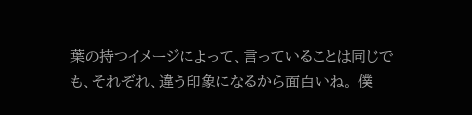葉の持つイメージによって、言っていることは同じでも、それぞれ、違う印象になるから面白いね。 僕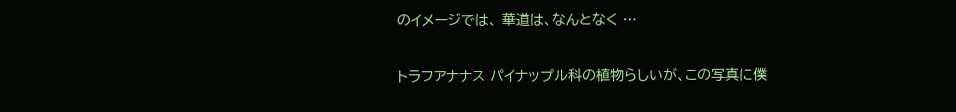のイメージでは、 華道は、なんとなく …

トラフアナナス パイナップル科の植物らしいが、この写真に僕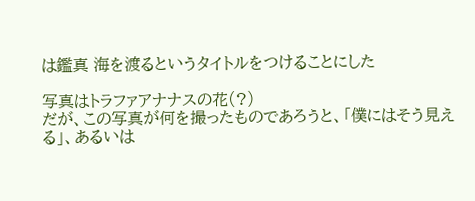は鑑真 海を渡るというタイトルをつけることにした

写真はトラファアナナスの花(?)
だが、この写真が何を撮ったものであろうと、「僕にはそう見える」、あるいは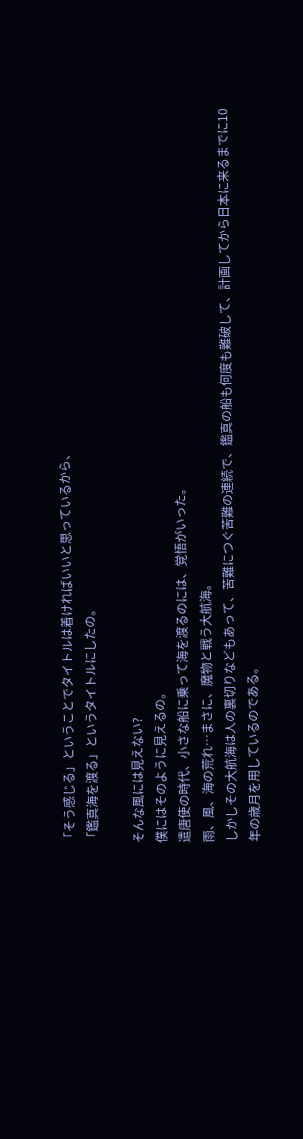「そう感じる」ということでタイトルは着ければいいと思っているから、
「鑑真海を渡る」というタイトルにしたの。

そんな風には見えない?
僕にはそのように見えるの。
遣唐使の時代、小さな船に乗って海を渡るのには、覚悟がいった。
雨、風、海の荒れ…まさに、魔物と戦う大航海。
しかしその大航海は人の裏切りなどもあって、苦難につぐ苦難の連続で、鑑真の船も何度も難破して、計画してから日本に来るまでに10年の歳月を用しているのである。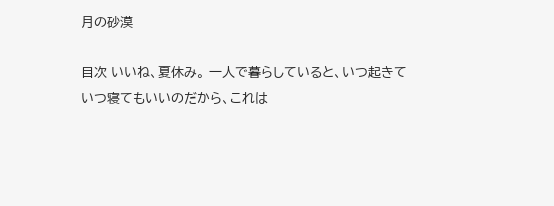月の砂漠

目次 いいね、夏休み。 一人で暮らしていると、いつ起きていつ寝てもいいのだから、これは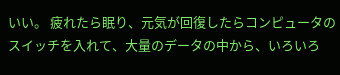いい。 疲れたら眠り、元気が回復したらコンピュータのスイッチを入れて、大量のデータの中から、いろいろ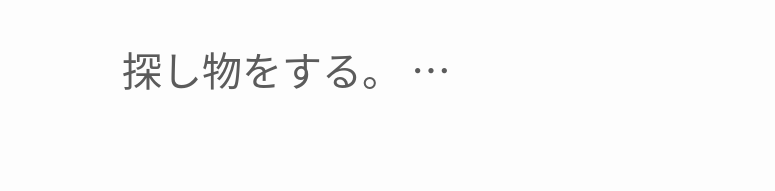探し物をする。 …